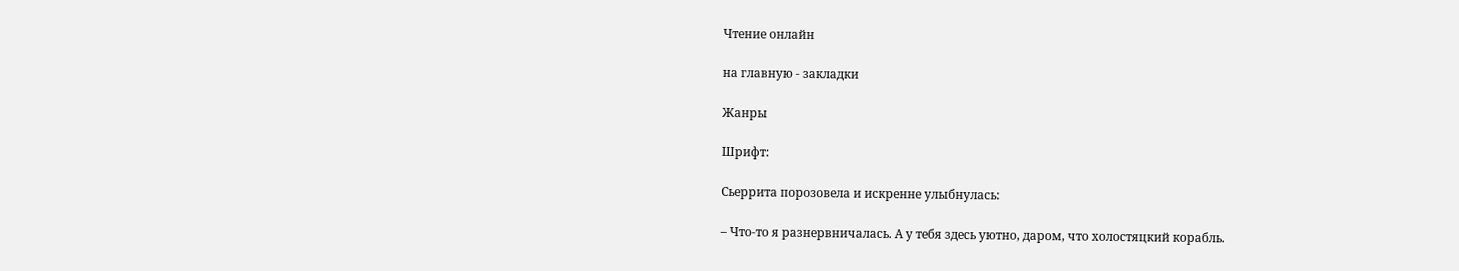Чтение онлайн

на главную - закладки

Жанры

Шрифт:

Сьеррита порозовела и искренне улыбнулась:

– Что-то я разнервничалась. А у тебя здесь уютно, даром, что холостяцкий корабль.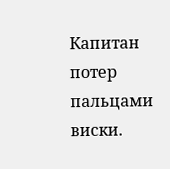Капитан потер пальцами виски.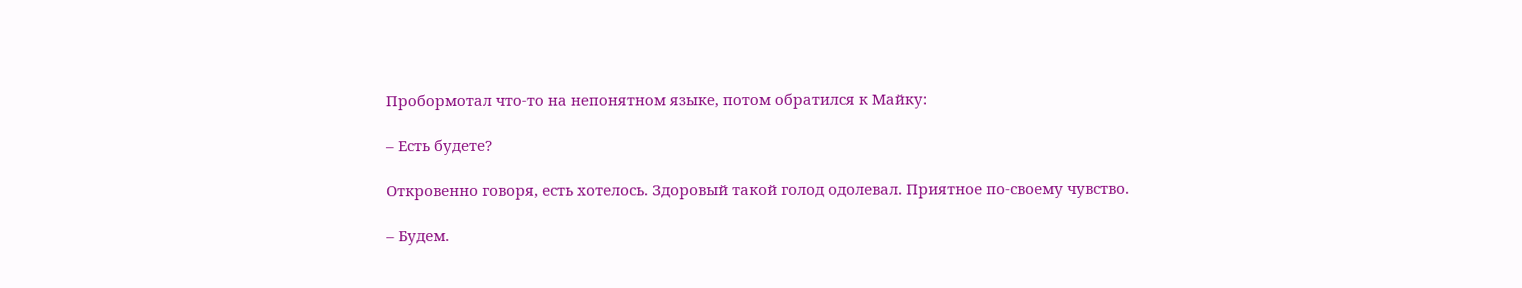Пробормотал что-то на непонятном языке, потом обратился к Майку:

– Есть будете?

Откровенно говоря, есть хотелось. Здоровый такой голод одолевал. Приятное по-своему чувство.

– Будем.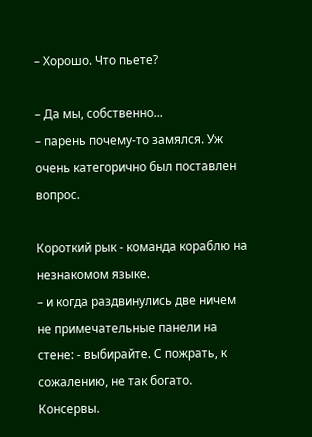– Хорошо. Что пьете?

– Да мы, собственно...
– парень почему-то замялся. Уж очень категорично был поставлен вопрос.

Короткий рык - команда кораблю на незнакомом языке.
– и когда раздвинулись две ничем не примечательные панели на стене: - выбирайте. С пожрать, к сожалению, не так богато. Консервы.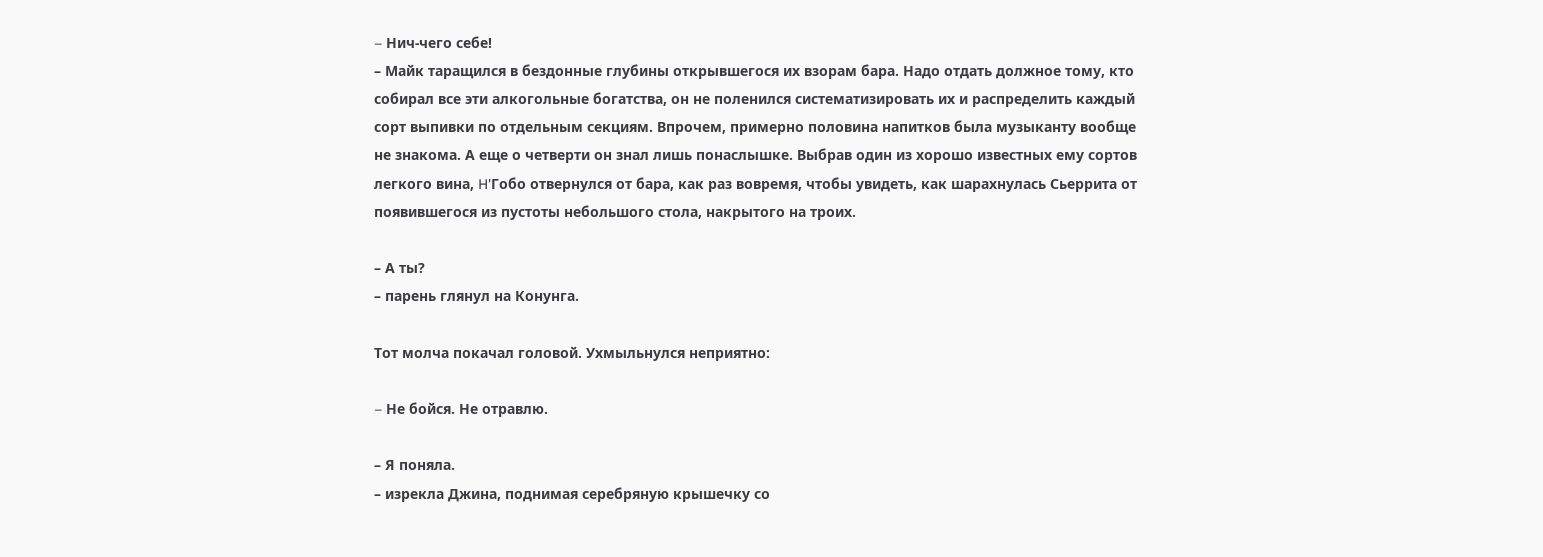– Hич-чего себе!
– Майк таращился в бездонные глубины открывшегося их взорам бара. Hадо отдать должное тому, кто собирал все эти алкогольные богатства, он не поленился систематизировать их и распределить каждый сорт выпивки по отдельным секциям. Впрочем, примерно половина напитков была музыканту вообще не знакома. А еще о четверти он знал лишь понаслышке. Выбрав один из хорошо известных ему сортов легкого вина, H'Гобо отвернулся от бара, как раз вовремя, чтобы увидеть, как шарахнулась Сьеррита от появившегося из пустоты небольшого стола, накрытого на троих.

– А ты?
– парень глянул на Конунга.

Тот молча покачал головой. Ухмыльнулся неприятно:

– Hе бойся. Hе отравлю.

– Я поняла.
– изрекла Джина, поднимая серебряную крышечку со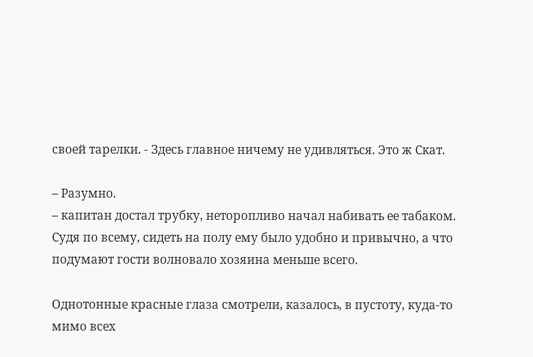своей тарелки. - Здесь главное ничему не удивляться. Это ж Скат.

– Разумно.
– капитан достал трубку, неторопливо начал набивать ее табаком. Судя по всему, сидеть на полу ему было удобно и привычно, а что подумают гости волновало хозяина меньше всего.

Однотонные красные глаза смотрели, казалось, в пустоту, куда-то мимо всех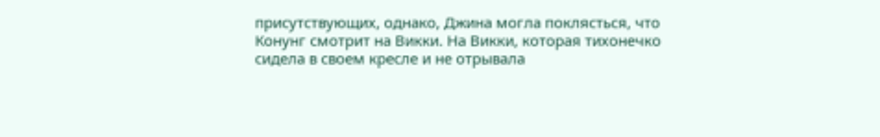присутствующих, однако, Джина могла поклясться, что Конунг смотрит на Викки. Hа Викки, которая тихонечко сидела в своем кресле и не отрывала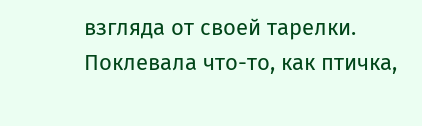взгляда от своей тарелки. Поклевала что-то, как птичка,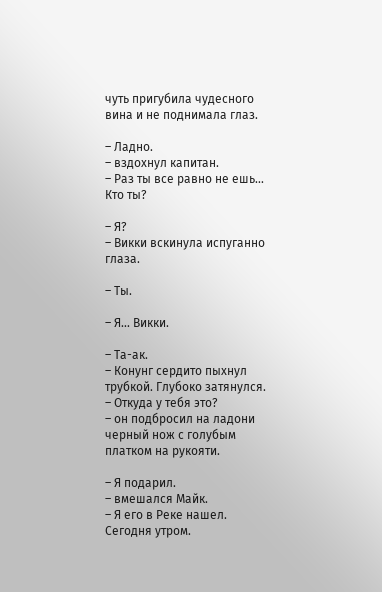чуть пригубила чудесного вина и не поднимала глаз.

– Ладно.
– вздохнул капитан.
– Раз ты все равно не ешь... Кто ты?

– Я?
– Викки вскинула испуганно глаза.

– Ты.

– Я... Викки.

– Та-ак.
– Конунг сердито пыхнул трубкой. Глубоко затянулся.
– Откуда у тебя это?
– он подбросил на ладони черный нож с голубым платком на рукояти.

– Я подарил.
– вмешался Майк.
– Я его в Реке нашел. Сегодня утром.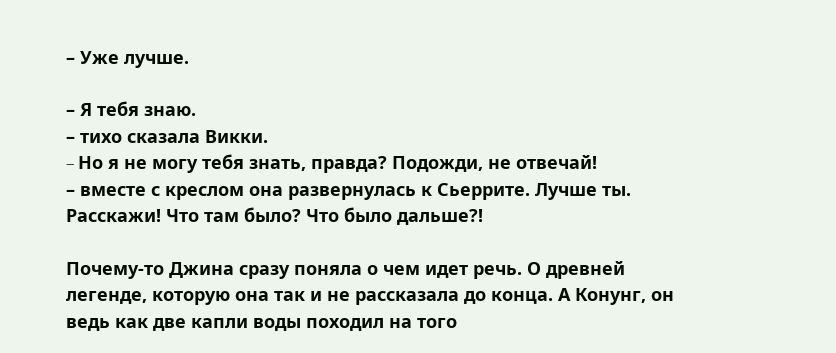– Уже лучше.

– Я тебя знаю.
– тихо сказала Викки.
– Hо я не могу тебя знать, правда? Подожди, не отвечай!
– вместе с креслом она развернулась к Сьеррите. Лучше ты. Расскажи! Что там было? Что было дальше?!

Почему-то Джина сразу поняла о чем идет речь. О древней легенде, которую она так и не рассказала до конца. А Конунг, он ведь как две капли воды походил на того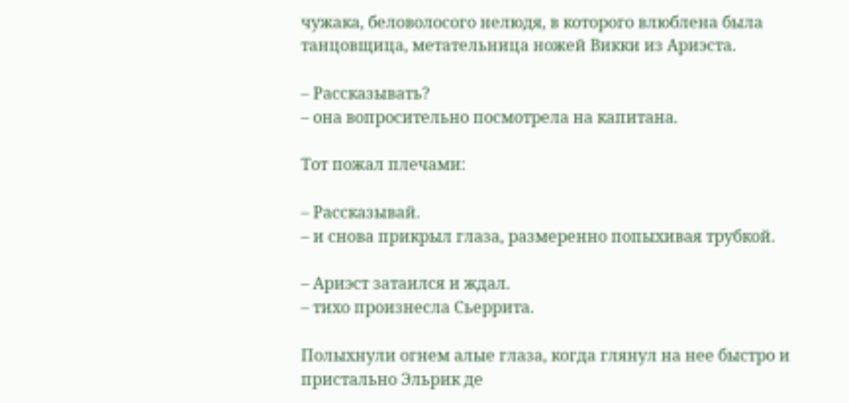чужака, беловолосого нелюдя, в которого влюблена была танцовщица, метательница ножей Викки из Ариэста.

– Рассказывать?
– она вопросительно посмотрела на капитана.

Тот пожал плечами:

– Рассказывай.
– и снова прикрыл глаза, размеренно попыхивая трубкой.

– Ариэст затаился и ждал.
– тихо произнесла Сьеррита.

Полыхнули огнем алые глаза, когда глянул на нее быстро и пристально Эльрик де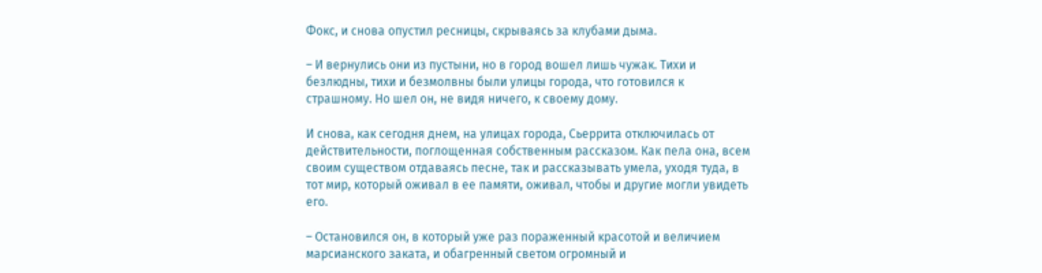Фокс, и снова опустил ресницы, скрываясь за клубами дыма.

– И вернулись они из пустыни, но в город вошел лишь чужак. Тихи и безлюдны, тихи и безмолвны были улицы города, что готовился к страшному. Но шел он, не видя ничего, к своему дому.

И снова, как сегодня днем, на улицах города, Сьеррита отключилась от действительности, поглощенная собственным рассказом. Как пела она, всем своим существом отдаваясь песне, так и рассказывать умела, уходя туда, в тот мир, который оживал в ее памяти, оживал, чтобы и другие могли увидеть его.

– Остановился он, в который уже раз пораженный красотой и величием марсианского заката, и обагренный светом огромный и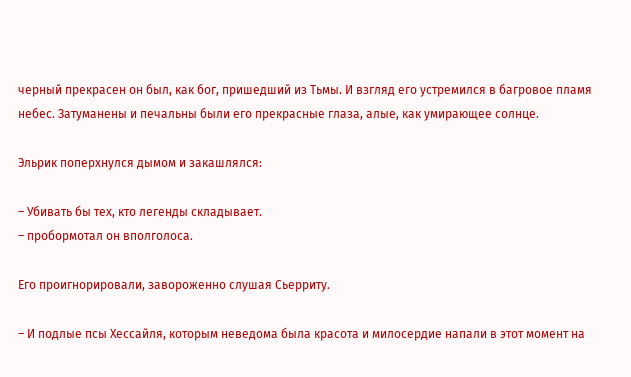черный прекрасен он был, как бог, пришедший из Тьмы. И взгляд его устремился в багровое пламя небес. Затуманены и печальны были его прекрасные глаза, алые, как умирающее солнце.

Эльрик поперхнулся дымом и закашлялся:

– Убивать бы тех, кто легенды складывает.
– пробормотал он вполголоса.

Его проигнорировали, завороженно слушая Сьерриту.

– И подлые псы Хессайля, которым неведома была красота и милосердие напали в этот момент на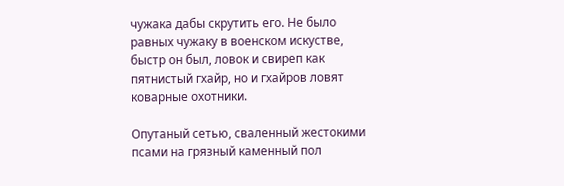чужака дабы скрутить его. Не было равных чужаку в военском искустве, быстр он был, ловок и свиреп как пятнистый гхайр, но и гхайров ловят коварные охотники.

Опутаный сетью, сваленный жестокими псами на грязный каменный пол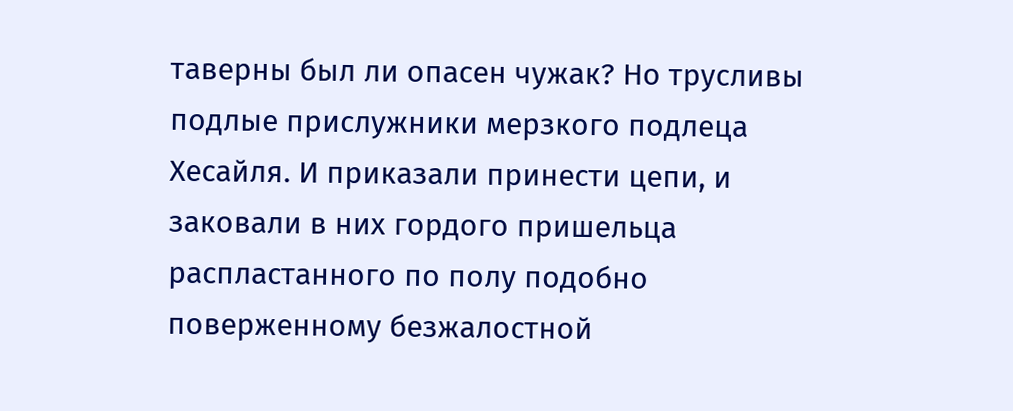таверны был ли опасен чужак? Но трусливы подлые прислужники мерзкого подлеца Хесайля. И приказали принести цепи, и заковали в них гордого пришельца распластанного по полу подобно поверженному безжалостной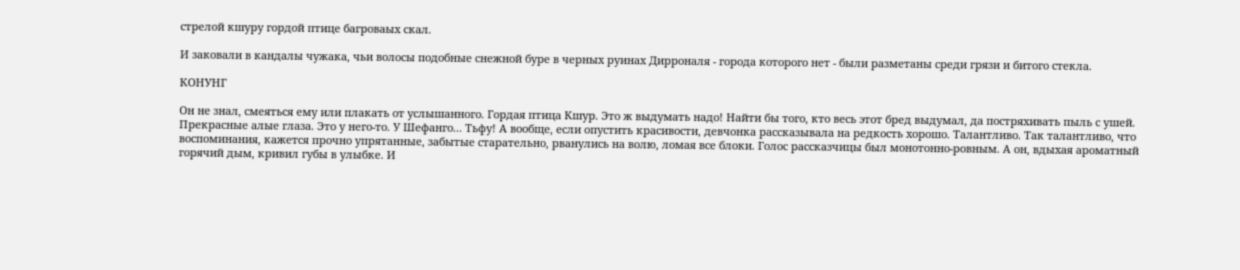стрелой кшуру гордой птице багроваых скал.

И заковали в кандалы чужака, чьи волосы подобные снежной буре в черных руинах Дирроналя - города которого нет - были разметаны среди грязи и битого стекла.

КОHУHГ

Он не знал, смеяться ему или плакать от услышанного. Гордая птица Кшур. Это ж выдумать надо! Найти бы того, кто весь этот бред выдумал, да постряхивать пыль с ушей. Прекрасные алые глаза. Это у него-то. У Шефанго... Тьфу! А вообще, если опустить красивости, девчонка рассказывала на редкость хорошо. Талантливо. Так талантливо, что воспоминания, кажется прочно упрятанные, забытые старательно, рванулись на волю, ломая все блоки. Голос рассказчицы был монотонно-ровным. А он, вдыхая ароматный горячий дым, кривил губы в улыбке. И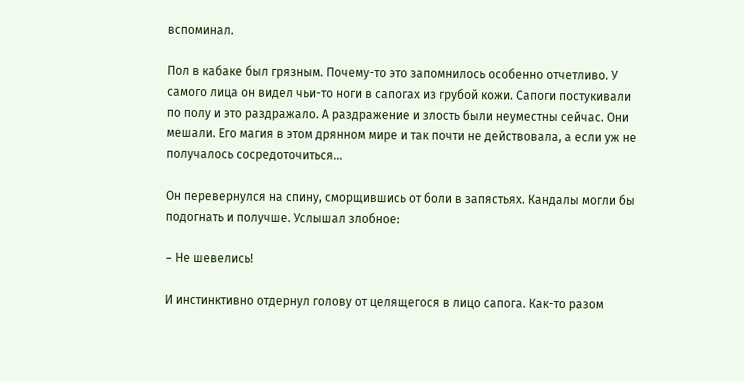вспоминал.

Пол в кабаке был грязным. Почему-то это запомнилось особенно отчетливо. У самого лица он видел чьи-то ноги в сапогах из грубой кожи. Сапоги постукивали по полу и это раздражало. А раздражение и злость были неуместны сейчас. Они мешали. Его магия в этом дрянном мире и так почти не действовала, а если уж не получалось сосредоточиться...

Он перевернулся на спину, сморщившись от боли в запястьях. Кандалы могли бы подогнать и получше. Услышал злобное:

– Hе шевелись!

И инстинктивно отдернул голову от целящегося в лицо сапога. Как-то разом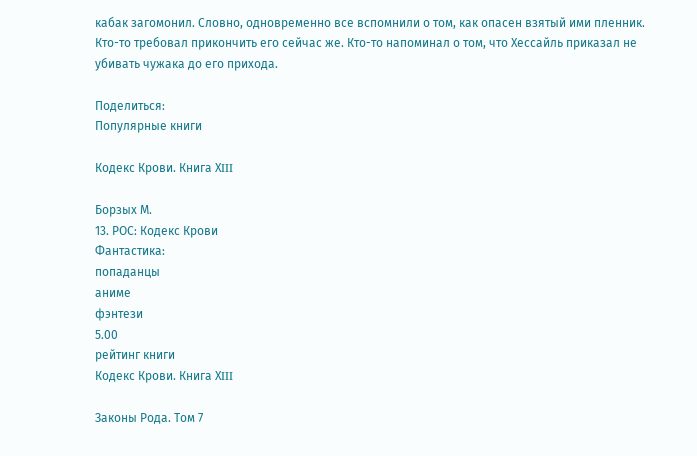кабак загомонил. Словно, одновременно все вспомнили о том, как опасен взятый ими пленник. Кто-то требовал прикончить его сейчас же. Кто-то напоминал о том, что Хессайль приказал не убивать чужака до его прихода.

Поделиться:
Популярные книги

Кодекс Крови. Книга ХIII

Борзых М.
13. РОС: Кодекс Крови
Фантастика:
попаданцы
аниме
фэнтези
5.00
рейтинг книги
Кодекс Крови. Книга ХIII

Законы Рода. Том 7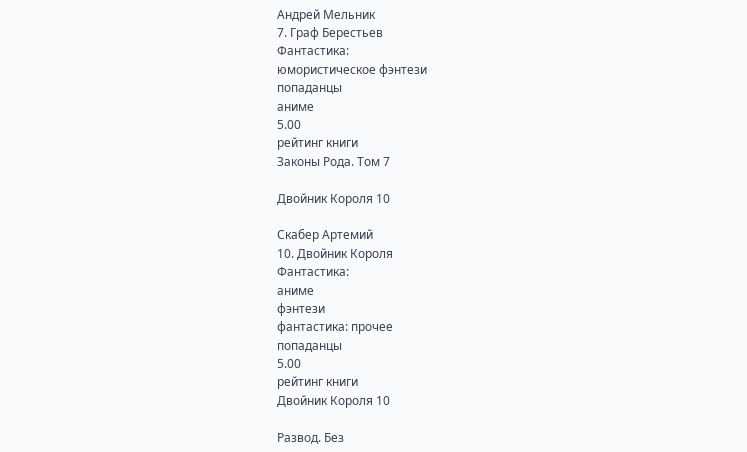Андрей Мельник
7. Граф Берестьев
Фантастика:
юмористическое фэнтези
попаданцы
аниме
5.00
рейтинг книги
Законы Рода. Том 7

Двойник Короля 10

Скабер Артемий
10. Двойник Короля
Фантастика:
аниме
фэнтези
фантастика: прочее
попаданцы
5.00
рейтинг книги
Двойник Короля 10

Развод. Без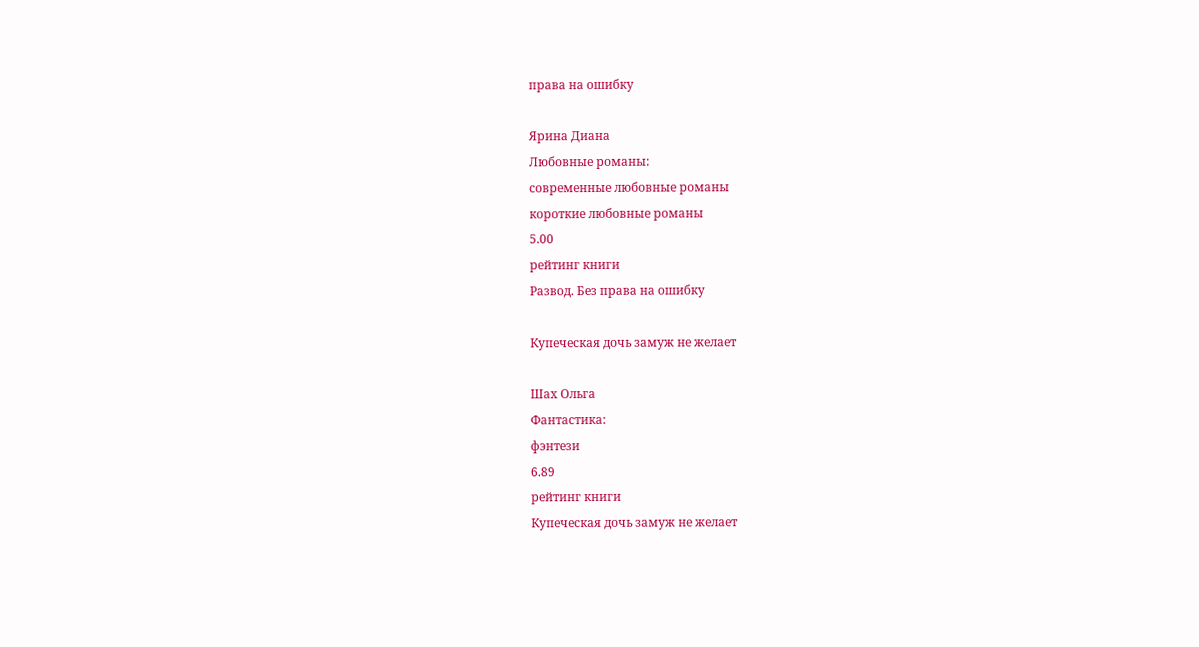права на ошибку

Ярина Диана
Любовные романы:
современные любовные романы
короткие любовные романы
5.00
рейтинг книги
Развод. Без права на ошибку

Купеческая дочь замуж не желает

Шах Ольга
Фантастика:
фэнтези
6.89
рейтинг книги
Купеческая дочь замуж не желает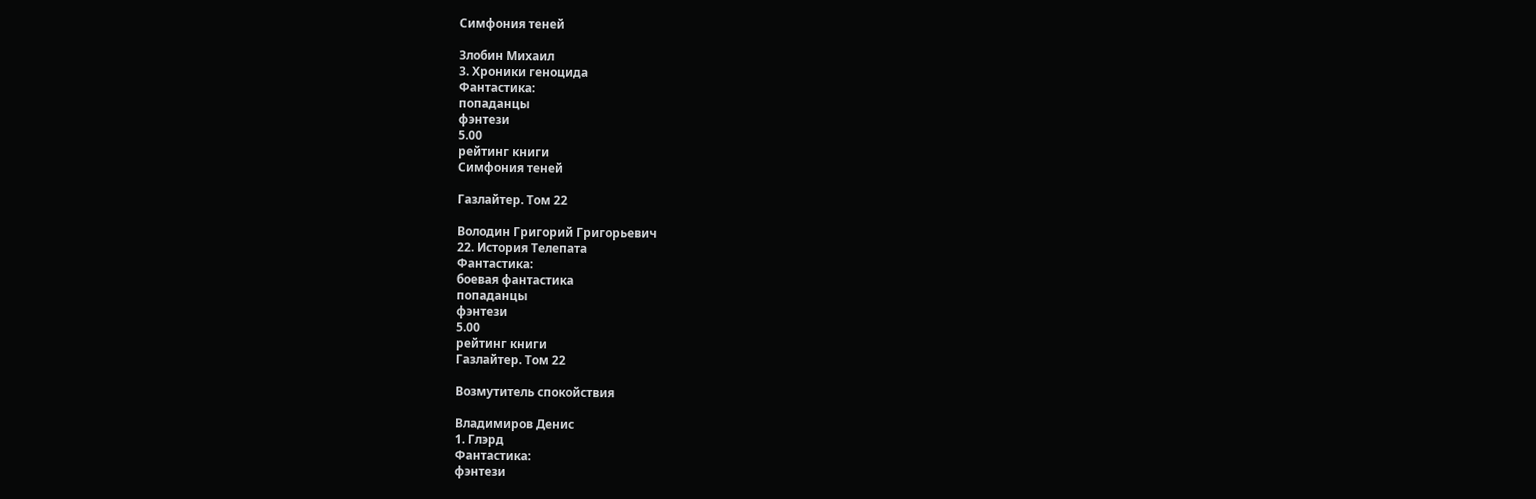Симфония теней

Злобин Михаил
3. Хроники геноцида
Фантастика:
попаданцы
фэнтези
5.00
рейтинг книги
Симфония теней

Газлайтер. Том 22

Володин Григорий Григорьевич
22. История Телепата
Фантастика:
боевая фантастика
попаданцы
фэнтези
5.00
рейтинг книги
Газлайтер. Том 22

Возмутитель спокойствия

Владимиров Денис
1. Глэрд
Фантастика:
фэнтези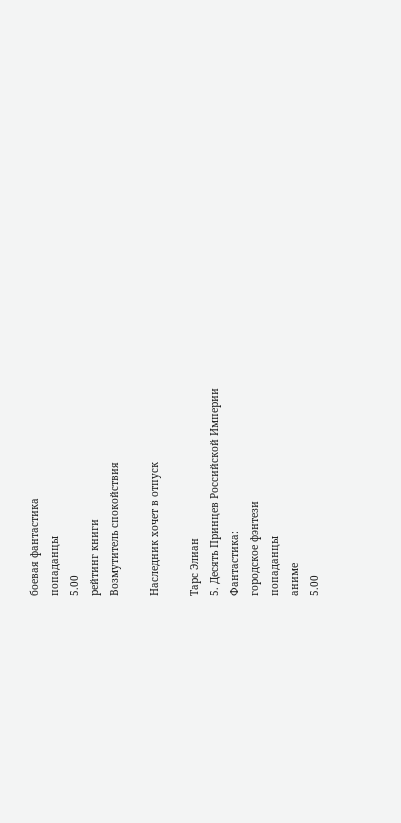боевая фантастика
попаданцы
5.00
рейтинг книги
Возмутитель спокойствия

Наследник хочет в отпуск

Тарс Элиан
5. Десять Принцев Российской Империи
Фантастика:
городское фэнтези
попаданцы
аниме
5.00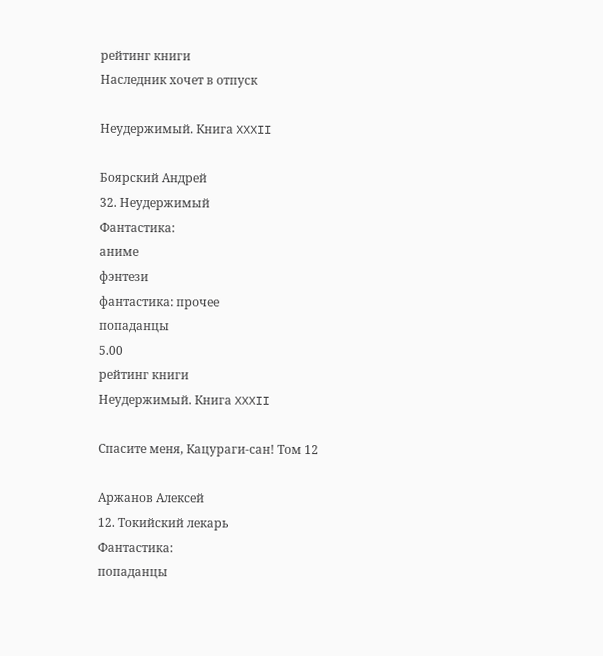рейтинг книги
Наследник хочет в отпуск

Неудержимый. Книга XXXII

Боярский Андрей
32. Неудержимый
Фантастика:
аниме
фэнтези
фантастика: прочее
попаданцы
5.00
рейтинг книги
Неудержимый. Книга XXXII

Спасите меня, Кацураги-сан! Том 12

Аржанов Алексей
12. Токийский лекарь
Фантастика:
попаданцы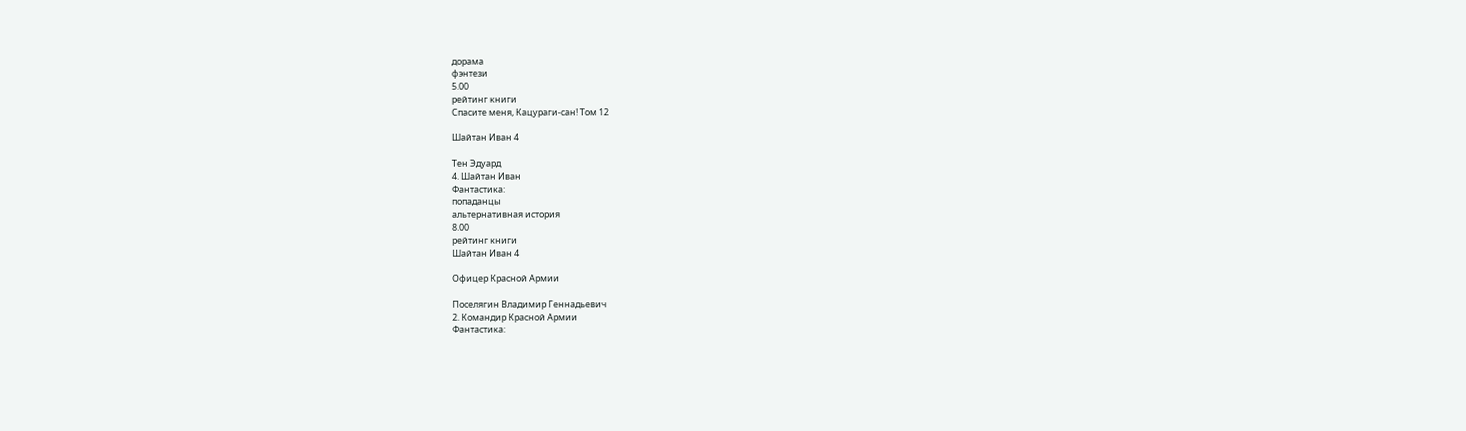дорама
фэнтези
5.00
рейтинг книги
Спасите меня, Кацураги-сан! Том 12

Шайтан Иван 4

Тен Эдуард
4. Шайтан Иван
Фантастика:
попаданцы
альтернативная история
8.00
рейтинг книги
Шайтан Иван 4

Офицер Красной Армии

Поселягин Владимир Геннадьевич
2. Командир Красной Армии
Фантастика: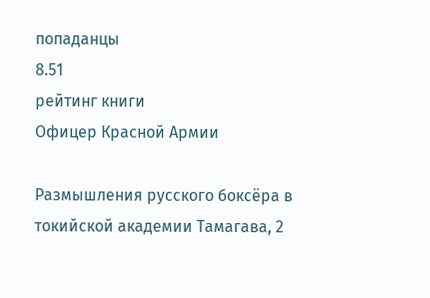попаданцы
8.51
рейтинг книги
Офицер Красной Армии

Размышления русского боксёра в токийской академии Тамагава, 2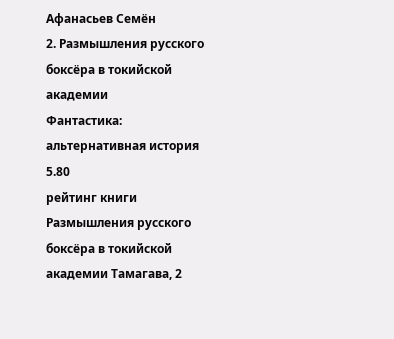Афанасьев Семён
2. Размышления русского боксёра в токийской академии
Фантастика:
альтернативная история
5.80
рейтинг книги
Размышления русского боксёра в токийской академии Тамагава, 2